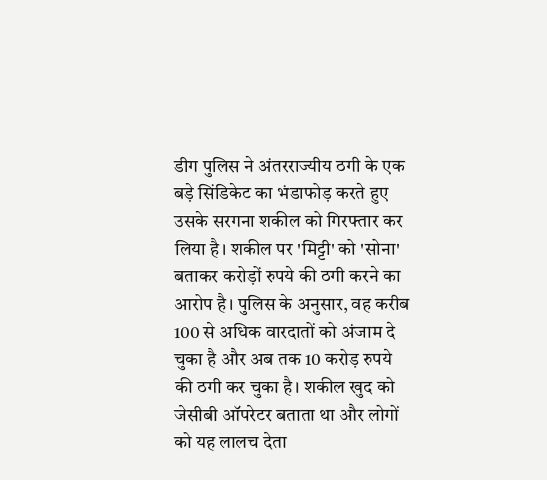डीग पुलिस ने अंतरराज्यीय ठगी के एक बड़े सिंडिकेट का भंडाफोड़ करते हुए उसके सरगना शकील को गिरफ्तार कर लिया है। शकील पर 'मिट्टी' को 'सोना' बताकर करोड़ों रुपये की ठगी करने का आरोप है। पुलिस के अनुसार, वह करीब 100 से अधिक वारदातों को अंजाम दे चुका है और अब तक 10 करोड़ रुपये की ठगी कर चुका है। शकील खुद को जेसीबी ऑपरेटर बताता था और लोगों को यह लालच देता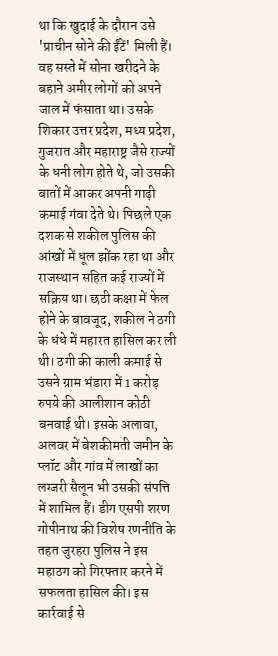था कि खुदाई के दौरान उसे 'प्राचीन सोने की ईंटें' मिली हैं। वह सस्ते में सोना खरीदने के बहाने अमीर लोगों को अपने जाल में फंसाता था। उसके शिकार उत्तर प्रदेश, मध्य प्रदेश, गुजरात और महाराष्ट्र जैसे राज्यों के धनी लोग होते थे, जो उसकी बातों में आकर अपनी गाढ़ी कमाई गंवा देते थे। पिछले एक दशक से शकील पुलिस की आंखों में धूल झोंक रहा था और राजस्थान सहित कई राज्यों में सक्रिय था। छठी कक्षा में फेल होने के बावजूद, शकील ने ठगी के धंधे में महारत हासिल कर ली थी। ठगी की काली कमाई से उसने ग्राम भंडारा में 1 करोड़ रुपये की आलीशान कोठी बनवाई थी। इसके अलावा, अलवर में बेशकीमती जमीन के प्लॉट और गांव में लाखों का लग्जरी सैलून भी उसकी संपत्ति में शामिल हैं। डीग एसपी शरण गोपीनाथ की विशेष रणनीति के तहत जुरहरा पुलिस ने इस महाठग को गिरफ्तार करने में सफलता हासिल की। इस कार्रवाई से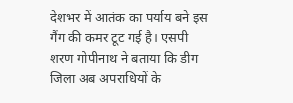देशभर में आतंक का पर्याय बने इस गैंग की कमर टूट गई है। एसपी शरण गोपीनाथ ने बताया कि डीग जिला अब अपराधियों के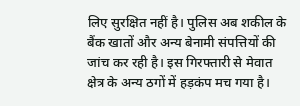लिए सुरक्षित नहीं है। पुलिस अब शकील के बैंक खातों और अन्य बेनामी संपत्तियों की जांच कर रही है। इस गिरफ्तारी से मेवात क्षेत्र के अन्य ठगों में हड़कंप मच गया है।